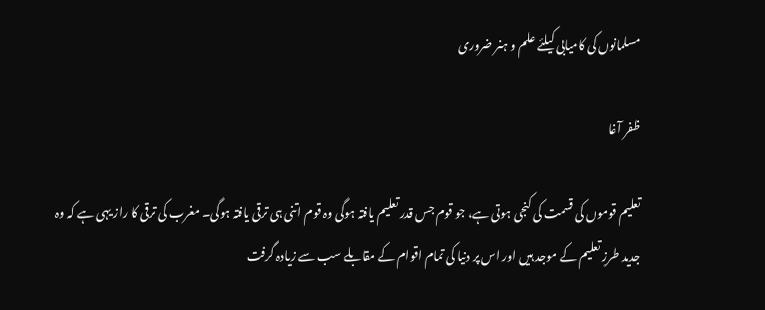مسلمانوں کی کامیابی کیلئے علم و ہنر ضروری

ظفر آغا

تعلیم قوموں کی قسمت کی کنجی ہوتی ہے، جو قوم جس قدر تعلیم یافتہ ہوگی وہ قوم اتنی ہی ترقی یافتہ ہوگی۔ مغرب کی ترقی کا راز یہی ہے کہ وہ جدید طرزِ تعلیم کے موجد ہیں اور اس پر دنیا کی تمام اقوام کے مقابلے سب سے زیادہ گرفت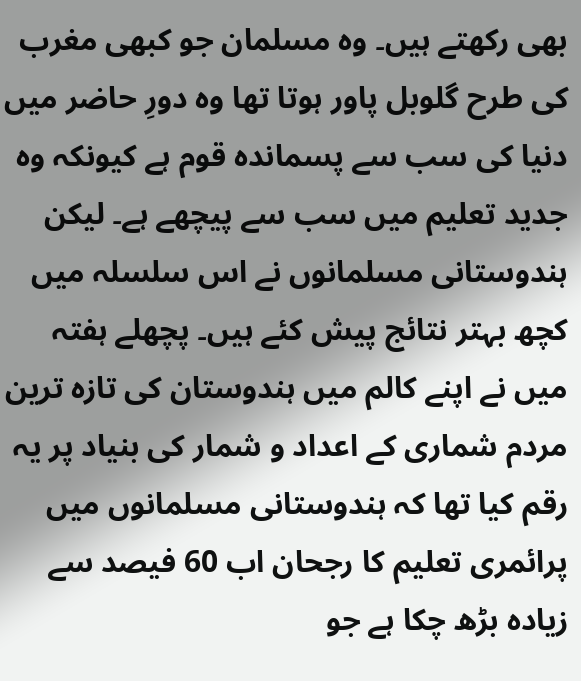بھی رکھتے ہیں۔ وہ مسلمان جو کبھی مغرب کی طرح گلوبل پاور ہوتا تھا وہ دورِ حاضر میں دنیا کی سب سے پسماندہ قوم ہے کیونکہ وہ جدید تعلیم میں سب سے پیچھے ہے۔ لیکن ہندوستانی مسلمانوں نے اس سلسلہ میں کچھ بہتر نتائج پیش کئے ہیں۔ پچھلے ہفتہ میں نے اپنے کالم میں ہندوستان کی تازہ ترین مردم شماری کے اعداد و شمار کی بنیاد پر یہ رقم کیا تھا کہ ہندوستانی مسلمانوں میں پرائمری تعلیم کا رجحان اب 60 فیصد سے زیادہ بڑھ چکا ہے جو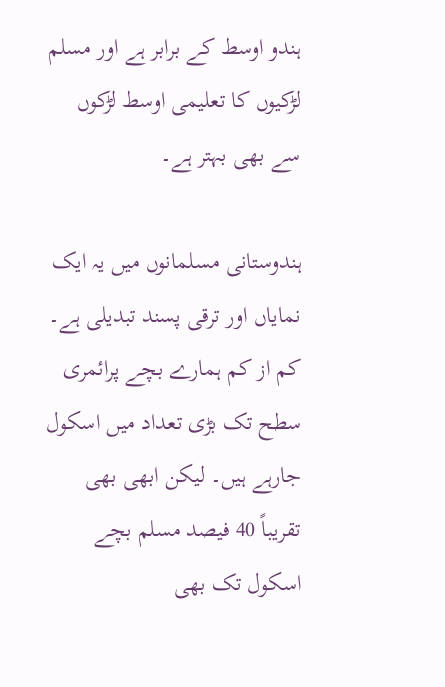ہندو اوسط کے برابر ہے اور مسلم لڑکیوں کا تعلیمی اوسط لڑکوں سے بھی بہتر ہے۔

ہندوستانی مسلمانوں میں یہ ایک نمایاں اور ترقی پسند تبدیلی ہے۔ کم از کم ہمارے بچے پرائمری سطح تک بڑی تعداد میں اسکول جارہے ہیں۔ لیکن ابھی بھی تقریباً 40 فیصد مسلم بچے اسکول تک بھی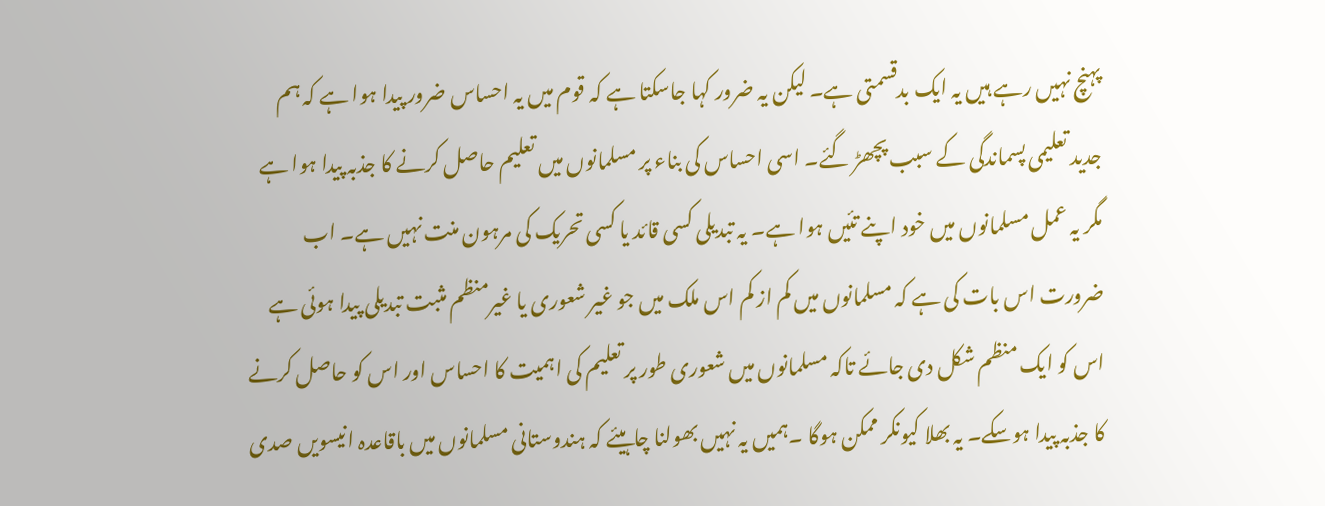پہنچ نہیں رہے ہیں یہ ایک بدقسمتی ہے۔ لیکن یہ ضرور کہا جاسکتا ہے کہ قوم میں یہ احساس ضرور پیدا ہوا ہے کہ ہم جدید تعلیمی پسماندگی کے سبب پچھڑ گئے۔ اسی احساس کی بناء پر مسلمانوں میں تعلیم حاصل کرنے کا جذبہ پیدا ہوا ہے مگر یہ عمل مسلمانوں میں خود اپنے تئیں ہوا ہے۔ یہ تبدیلی کسی قائد یا کسی تحریک کی مرہون منت نہیں ہے۔ اب ضرورت اس بات کی ہے کہ مسلمانوں میں کم از کم اس ملک میں جو غیر شعوری یا غیرمنظم مثبت تبدیلی پیدا ہوئی ہے اس کو ایک منظم شکل دی جائے تاکہ مسلمانوں میں شعوری طور پر تعلیم کی اہمیت کا احساس اور اس کو حاصل کرنے کا جذبہ پیدا ہوسکے۔ یہ بھلا کیونکر ممکن ہوگا ۔ہمیں یہ نہیں بھولنا چاہیئے کہ ہندوستانی مسلمانوں میں باقاعدہ انیسویں صدی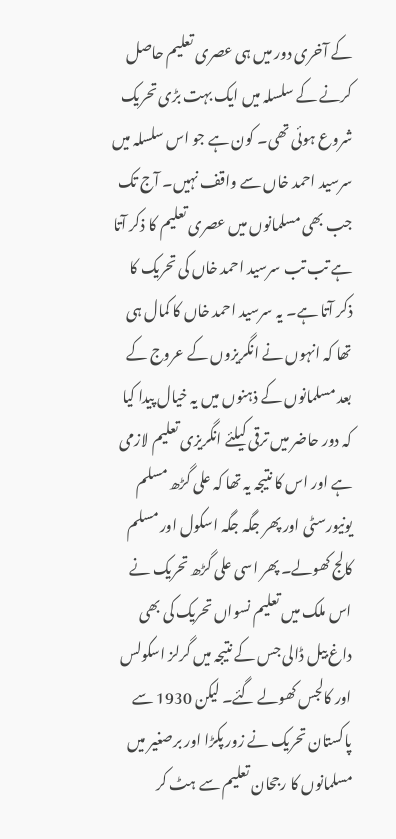کے آخری دور میں ہی عصری تعلیم حاصل کرنے کے سلسلہ میں ایک بہت بڑی تحریک شروع ہوئی تھی۔ کون ہے جو اس سلسلہ میں سرسید احمد خاں سے واقف نہیں۔ آج تک جب بھی مسلمانوں میں عصری تعلیم کا ذکر آتا ہے تب تب سرسید احمد خاں کی تحریک کا ذکر آتا ہے۔ یہ سرسید احمد خاں کا کمال ہی تھا کہ انہوں نے انگریزوں کے عروج کے بعد مسلمانوں کے ذہنوں میں یہ خیال پیدا کیا کہ دور حاضر میں ترقی کیلئے انگریزی تعلیم لازمی ہے اور اس کا نتیجہ یہ تھا کہ علی گڑھ مسلم یونیورسٹی اور پھر جگہ جگہ اسکول اور مسلم کالج کھولے۔ پھر اسی علی گڑھ تحریک نے اس ملک میں تعلیم نسواں تحریک کی بھی داغ بیل ڈالی جس کے نتیجہ میں گرلز اسکولس اور کالجس کھولے گئے۔ لیکن 1930 سے پاکستان تحریک نے زور پکڑا اور برصغیر میں مسلمانوں کا رجحان تعلیم سے ہٹ کر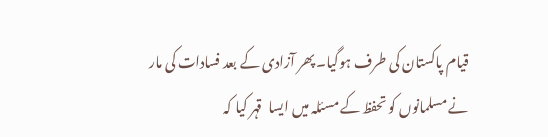قیام پاکستان کی طرف ہوگیا۔ پھر آزادی کے بعد فسادات کی مار نے مسلمانوں کو تحفظ کے مسئلہ میں ایسا  قہر کیا کہ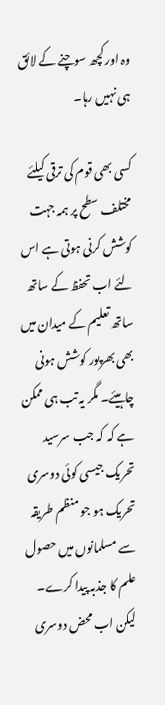وہ اور کچھ سوچنے کے لائق ہی نہیں رہا۔

کسی بھی قوم کی ترقی کیلئے مختلف سطح پر ہمہ جہت کوشش کرنی ہوتی ہے اس لئے اب تحفظ کے ساتھ ساتھ تعلیم کے میدان میں بھی بھرپور کوشش ہونی چاہیئے۔ مگر یہ تب ہی ممکن ہے کہ کہ جب سرسید تحریک جیسی کوئی دوسری تحریک ہو جو منظم طریقہ سے مسلمانوں میں حصول علم کا جذبہ پیدا کرے۔ لیکن اب محض دوسری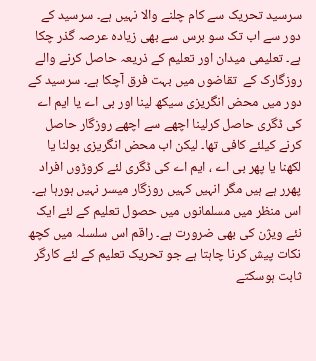سرسید تحریک سے کام چلنے والا نہیں ہے۔ سرسید کے دور سے اب تک سو برس سے بھی زیادہ عرصہ گذر چکا ہے۔ تعلیمی میدان اور تعلیم کے ذریعہ حاصل کرنے والے روزگارک کے  تقاضوں میں بہت فرق آچکا ہے۔ سرسید کے دور میں محض انگریزی سیکھ لینا اور بی اے یا ایم اے کی ڈگری حاصل کرلینا اچھے سے اچھے روزگار حاصل کرنے کیلئے کافی تھا۔ لیکن اب محض انگریزی بولنا یا لکھنا یا پھر بی اے ، ایم اے کی ڈگری لئے کروڑوں افراد پھرر ہے ہیں مگر انہیں کہیں روزگار میسر نہیں ہورہا ہے۔ اس منظر میں مسلمانوں میں حصول تعلیم کے لئے ایک نئے ویژن کی بھی ضرورت ہے۔ راقم اس سلسلہ میں کچھ نکات پیش کرنا چاہتا ہے جو تحریک تعلیم کے لئے کارگر ثابت ہوسکتے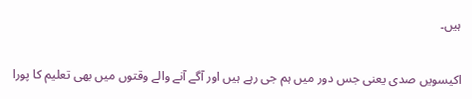ہیں۔

اکیسویں صدی یعنی جس دور میں ہم جی رہے ہیں اور آگے آنے والے وقتوں میں بھی تعلیم کا پورا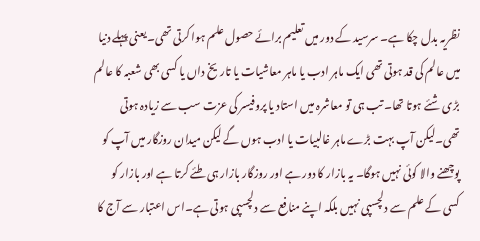نظریہ بدل چکا ہے۔ سرسید کے دور میں تعلیم برائے حصول علم ہوا کرتی تھی۔ یعنی پہلے دنیا میں عالم کی قد ہوتی تھی ایک ماہر ادب یا ماہر معاشیات یا تاریخ داں یا کسی بھی شعبہ کا عالم بڑی شئے ہوتا تھا۔ تب ہی تو معاشرہ میں استاد یا پروفیسر کی عزت سب سے زیادہ ہوتی تھی۔لیکن آپ بہت بڑے ماہر غالبیات یا ادب ہوں گے لیکن میدان روزگار میں آپ کو پوچھنے والا کوئی نہیں ہوگا۔ یہ بازار کا دور ہے اور روزگار بازار ہی طئے کرتا ہے اور بازار کو کسی کے علم سے دلچسپی نہیں بلکہ اپنے منافع سے دلچسپی ہوتی ہے۔اس اعتبار سے آج کا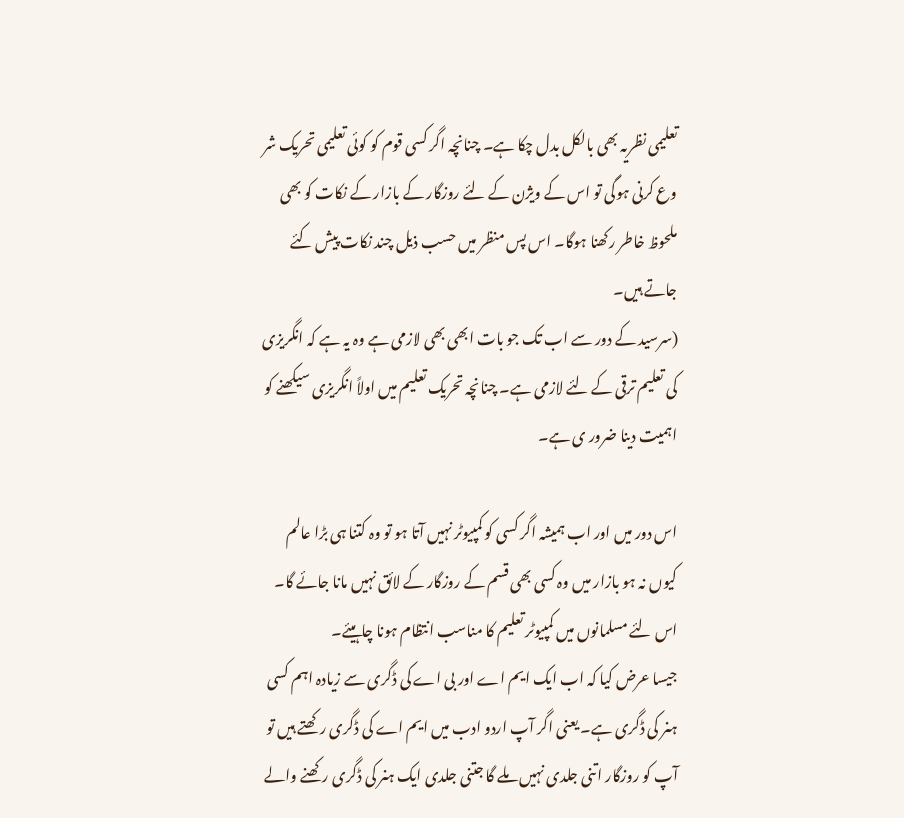تعلیمی نظریہ بھی بالکل بدل چکا ہے۔ چنانچہ اگر کسی قوم کو کوئی تعلیمی تحریک شر وع کرنی ہوگی تو اس کے ویژن کے لئے روزگار کے بازار کے نکات کو بھی ملحوظ خاطر رکھنا ہوگا۔ اس پس منظر میں حسب ذیل چند نکات پیش کئے جاتے ہیں۔
(سرسید کے دور سے اب تک جو بات ابھی بھی لازمی ہے وہ یہ ہے کہ انگریزی کی تعلیم ترقی کے لئے لازمی ہے۔ چنانچہ تحریک تعلیم میں اولاً انگریزی سیکھنے کو اہمیت دینا ضرور ی ہے۔

اس دور میں اور اب ہمیشہ اگر کسی کو کمپیوٹر نہیں آتا ہو تو وہ کتنا ہی بڑا عالم کیوں نہ ہو بازار میں وہ کسی بھی قسم کے روزگار کے لائق نہیں مانا جائے گا۔ اس لئے مسلمانوں میں کمپیوٹر تعلیم کا مناسب انتظام ہونا چاہیئے۔
جیسا عرض کیا کہ اب ایک ایم اے اور بی اے کی ڈگری سے زیادہ اہم کسی ہنر کی ڈگری ہے۔ یعنی اگر آپ اردو ادب میں ایم اے کی ڈگری رکھتے ہیں تو آپ کو روزگار اتنی جلدی نہیں ملے گا جتنی جلدی ایک ہنر کی ڈگری رکھنے والے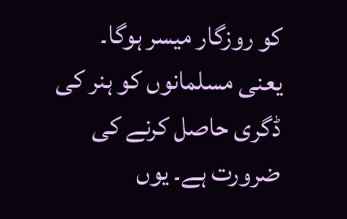کو روزگار میسر ہوگا۔
یعنی مسلمانوں کو ہنر کی ڈگری حاصل کرنے کی ضرورت ہے۔ یوں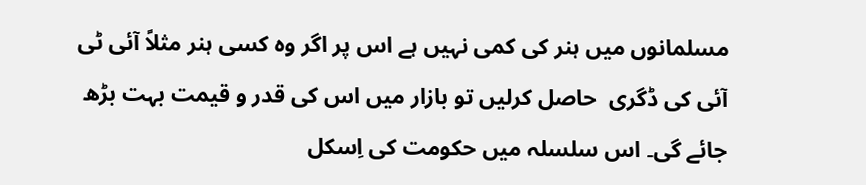مسلمانوں میں ہنر کی کمی نہیں ہے اس پر اگر وہ کسی ہنر مثلاً آئی ٹی آئی کی ڈگری  حاصل کرلیں تو بازار میں اس کی قدر و قیمت بہت بڑھ جائے گی۔ اس سلسلہ میں حکومت کی اِسکل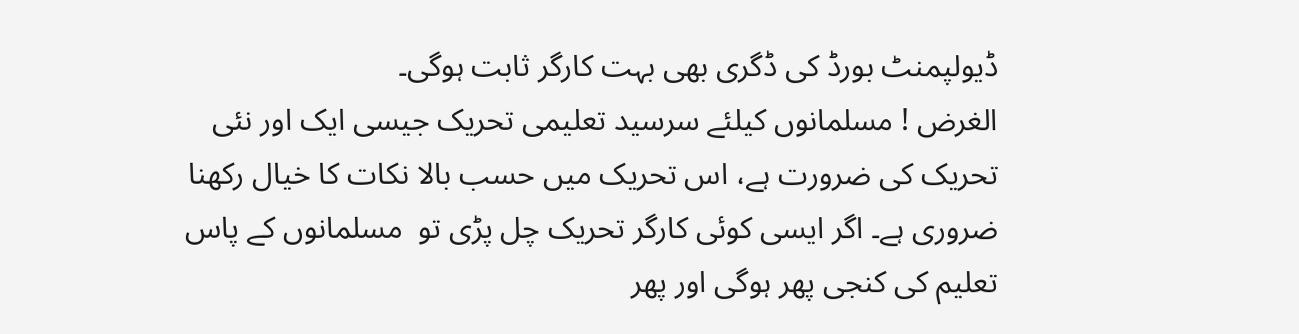ڈیولپمنٹ بورڈ کی ڈگری بھی بہت کارگر ثابت ہوگی۔
الغرض ! مسلمانوں کیلئے سرسید تعلیمی تحریک جیسی ایک اور نئی تحریک کی ضرورت ہے، اس تحریک میں حسب بالا نکات کا خیال رکھنا ضروری ہے۔ اگر ایسی کوئی کارگر تحریک چل پڑی تو  مسلمانوں کے پاس تعلیم کی کنجی پھر ہوگی اور پھر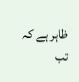ظاہر ہے کہ تب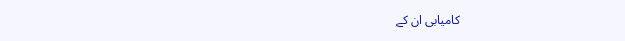کامیابی ان کے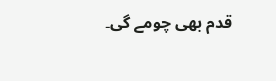قدم بھی چومے گی۔